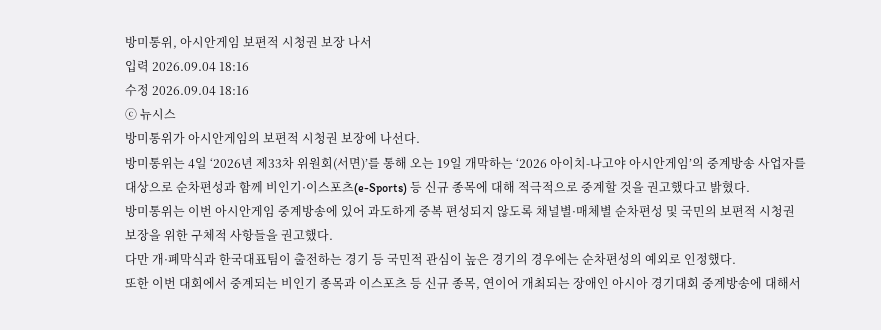방미통위, 아시안게임 보편적 시청권 보장 나서
입력 2026.09.04 18:16
수정 2026.09.04 18:16
ⓒ 뉴시스
방미통위가 아시안게임의 보편적 시청권 보장에 나선다.
방미통위는 4일 ‘2026년 제33차 위원회(서면)’를 통해 오는 19일 개막하는 ‘2026 아이치-나고야 아시안게임’의 중계방송 사업자를 대상으로 순차편성과 함께 비인기·이스포츠(e-Sports) 등 신규 종목에 대해 적극적으로 중계할 것을 권고했다고 밝혔다.
방미통위는 이번 아시안게임 중계방송에 있어 과도하게 중복 편성되지 않도록 채널별·매체별 순차편성 및 국민의 보편적 시청권 보장을 위한 구체적 사항들을 권고했다.
다만 개·폐막식과 한국대표팀이 출전하는 경기 등 국민적 관심이 높은 경기의 경우에는 순차편성의 예외로 인정했다.
또한 이번 대회에서 중계되는 비인기 종목과 이스포츠 등 신규 종목, 연이어 개최되는 장애인 아시아 경기대회 중계방송에 대해서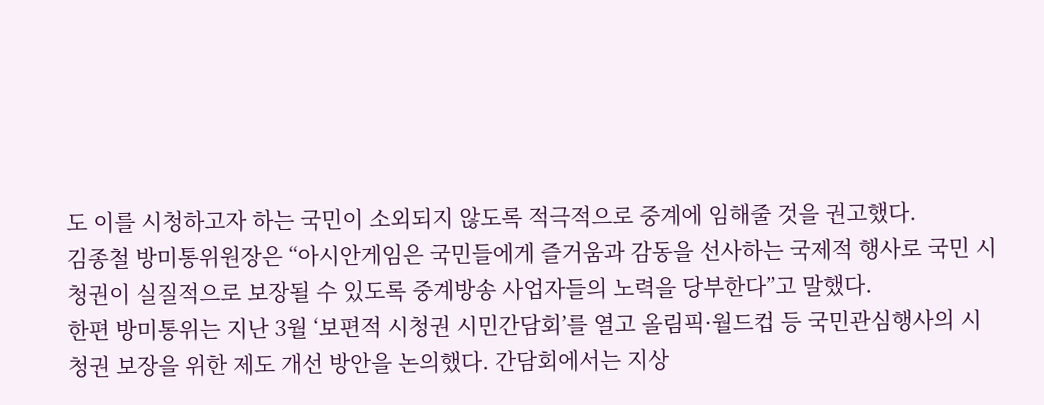도 이를 시청하고자 하는 국민이 소외되지 않도록 적극적으로 중계에 임해줄 것을 권고했다.
김종철 방미통위원장은 “아시안게임은 국민들에게 즐거움과 감동을 선사하는 국제적 행사로 국민 시청권이 실질적으로 보장될 수 있도록 중계방송 사업자들의 노력을 당부한다”고 말했다.
한편 방미통위는 지난 3월 ‘보편적 시청권 시민간담회’를 열고 올림픽·월드컵 등 국민관심행사의 시청권 보장을 위한 제도 개선 방안을 논의했다. 간담회에서는 지상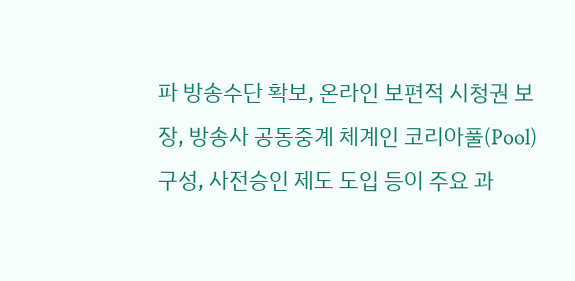파 방송수단 확보, 온라인 보편적 시청권 보장, 방송사 공동중계 체계인 코리아풀(Pool) 구성, 사전승인 제도 도입 등이 주요 과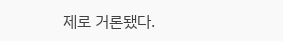제로 거론됐다.